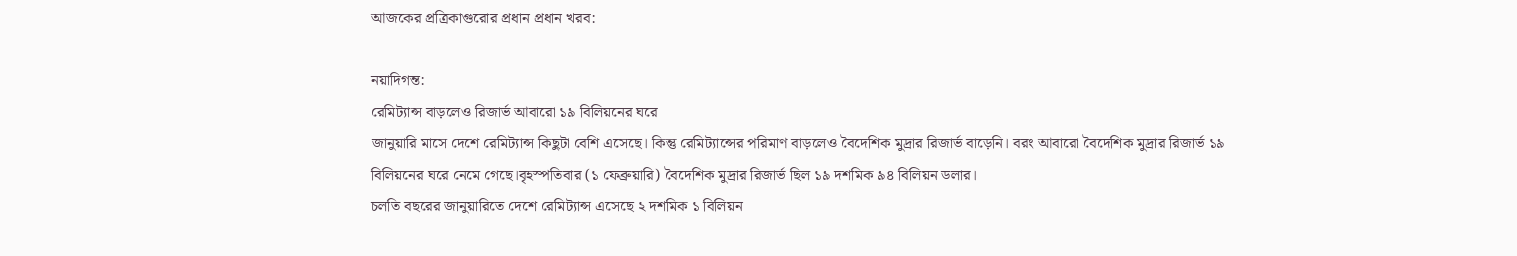আজকের প্রত্রিকাগুরোর প্রধান প্রধান খরব:

নয়াদিগন্ত:
রেমিট্যান্স বাড়লেও রিজার্ভ আবারো ১৯ বিলিয়নের ঘরে
জানুয়ারি মাসে দেশে রেমিট্যান্স কিছুটা বেশি এসেছে। কিন্তু রেমিট্যান্সের পরিমাণ বাড়লেও বৈদেশিক মুদ্রার রিজার্ভ বাড়েনি। বরং আবারো বৈদেশিক মুদ্রার রিজার্ভ ১৯ বিলিয়নের ঘরে নেমে গেছে।বৃহস্পতিবার (১ ফেব্রুয়ারি) বৈদেশিক মুদ্রার রিজার্ভ ছিল ১৯ দশমিক ৯৪ বিলিয়ন ডলার।
চলতি বছরের জানুয়ারিতে দেশে রেমিট্যান্স এসেছে ২ দশমিক ১ বিলিয়ন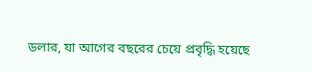ডলার, যা আগের বছরের চেয়ে প্রবৃদ্ধি হয়েছে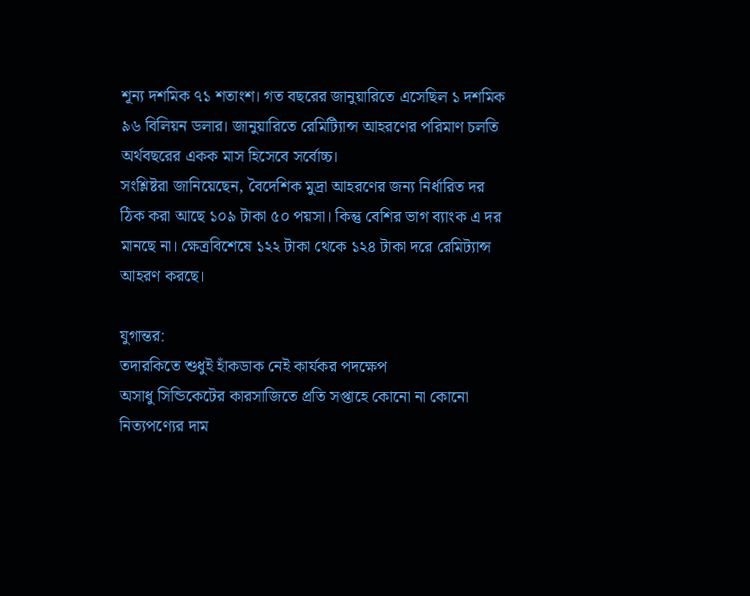শূন্য দশমিক ৭১ শতাংশ। গত বছরের জানুয়ারিতে এসেছিল ১ দশমিক ৯৬ বিলিয়ন ডলার। জানুয়ারিতে রেমিট্যিান্স আহরণের পরিমাণ চলতি অর্থবছরের একক মাস হিসেবে সর্বোচ্চ।
সংশ্লিষ্টরা জানিয়েছেন, বৈদেশিক মুদ্রা আহরণের জন্য নির্ধারিত দর ঠিক করা আছে ১০৯ টাকা ৫০ পয়সা। কিন্তু বেশির ভাগ ব্যাংক এ দর মানছে না। ক্ষেত্রবিশেষে ১২২ টাকা থেকে ১২৪ টাকা দরে রেমিট্যান্স আহরণ করছে।

যুগান্তর:
তদারকিতে শুধুই হাঁকডাক নেই কার্যকর পদক্ষেপ
অসাধু সিন্ডিকেটের কারসাজিতে প্রতি সপ্তাহে কোনো না কোনো নিত্যপণ্যের দাম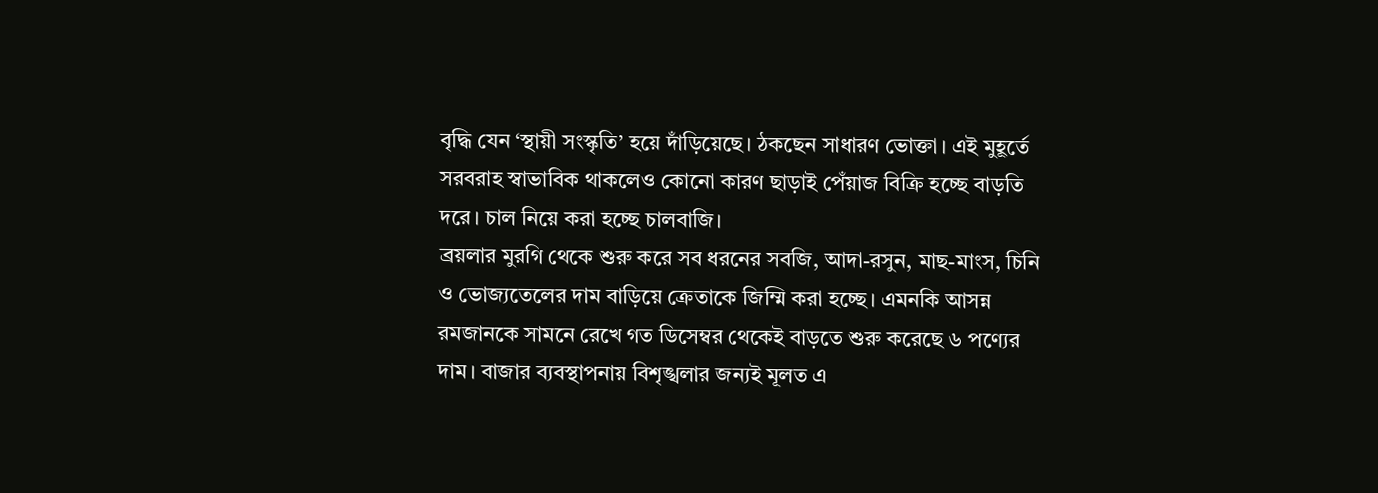বৃদ্ধি যেন ‘স্থায়ী সংস্কৃতি’ হয়ে দাঁড়িয়েছে। ঠকছেন সাধারণ ভোক্তা। এই মুহূর্তে সরবরাহ স্বাভাবিক থাকলেও কোনো কারণ ছাড়াই পেঁয়াজ বিক্রি হচ্ছে বাড়তি দরে। চাল নিয়ে করা হচ্ছে চালবাজি।
ব্রয়লার মুরগি থেকে শুরু করে সব ধরনের সবজি, আদা-রসুন, মাছ-মাংস, চিনি ও ভোজ্যতেলের দাম বাড়িয়ে ক্রেতাকে জিম্মি করা হচ্ছে। এমনকি আসন্ন রমজানকে সামনে রেখে গত ডিসেম্বর থেকেই বাড়তে শুরু করেছে ৬ পণ্যের দাম। বাজার ব্যবস্থাপনায় বিশৃঙ্খলার জন্যই মূলত এ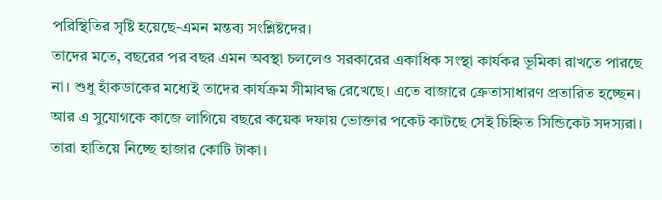পরিস্থিতির সৃষ্টি হয়েছে-এমন মন্তব্য সংশ্লিষ্টদের।
তাদের মতে, বছরের পর বছর এমন অবস্থা চললেও সরকারের একাধিক সংস্থা কার্যকর ভূমিকা রাখতে পারছে না। শুধু হাঁকডাকের মধ্যেই তাদের কার্যক্রম সীমাবদ্ধ রেখেছে। এতে বাজারে ক্রেতাসাধারণ প্রতারিত হচ্ছেন। আর এ সুযোগকে কাজে লাগিয়ে বছরে কয়েক দফায় ভোক্তার পকেট কাটছে সেই চিহ্নিত সিন্ডিকেট সদস্যরা। তারা হাতিয়ে নিচ্ছে হাজার কোটি টাকা।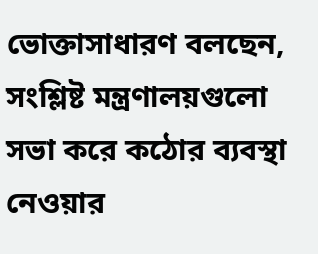ভোক্তাসাধারণ বলছেন, সংশ্লিষ্ট মন্ত্রণালয়গুলো সভা করে কঠোর ব্যবস্থা নেওয়ার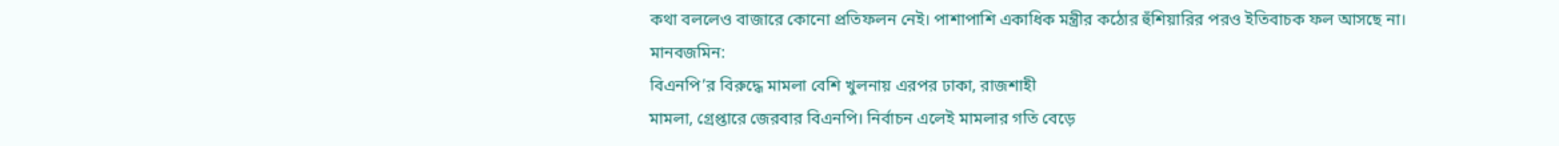কথা বললেও বাজারে কোনো প্রতিফলন নেই। পাশাপাশি একাধিক মন্ত্রীর কঠোর হুঁশিয়ারির পরও ইতিবাচক ফল আসছে না।
মানবজমিন:
বিএনপি’র বিরুদ্ধে মামলা বেশি খুলনায় এরপর ঢাকা, রাজশাহী
মামলা, গ্রেপ্তারে জেরবার বিএনপি। নির্বাচন এলেই মামলার গতি বেড়ে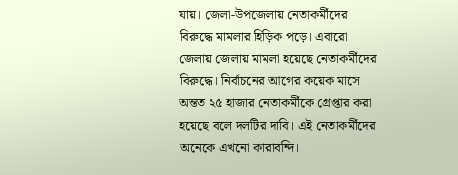যায়। জেলা-উপজেলায় নেতাকর্মীদের বিরুদ্ধে মামলার হিড়িক পড়ে। এবারো জেলায় জেলায় মামলা হয়েছে নেতাকর্মীদের বিরুদ্ধে। নির্বাচনের আগের কয়েক মাসে অন্তত ২৫ হাজার নেতাকর্মীকে গ্রেপ্তার করা হয়েছে বলে দলটির দাবি। এই নেতাকর্মীদের অনেকে এখনো কারাবন্দি।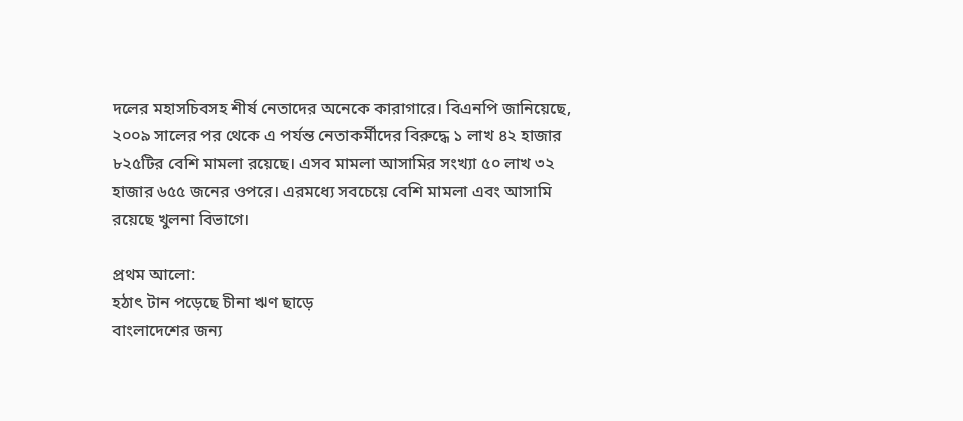দলের মহাসচিবসহ শীর্ষ নেতাদের অনেকে কারাগারে। বিএনপি জানিয়েছে, ২০০৯ সালের পর থেকে এ পর্যন্ত নেতাকর্মীদের বিরুদ্ধে ১ লাখ ৪২ হাজার ৮২৫টির বেশি মামলা রয়েছে। এসব মামলা আসামির সংখ্যা ৫০ লাখ ৩২ হাজার ৬৫৫ জনের ওপরে। এরমধ্যে সবচেয়ে বেশি মামলা এবং আসামি রয়েছে খুলনা বিভাগে।

প্রথম আলো:
হঠাৎ টান পড়েছে চীনা ঋণ ছাড়ে
বাংলাদেশের জন্য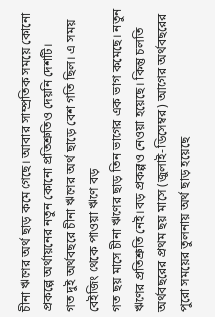চীনা ঋণের অর্থ ছাড় কমে গেছে। আবার সাম্প্রতিক সময়ে কোনো প্রকল্পে অর্থায়নের নতুন কোনো প্রতিশ্রুতিও দেয়নি দেশটি।
গত দুই অর্থবছরে চীনা ঋণের অর্থ ছাড়ে বেশ গতি ছিল। এ সময় বেইজিং থেকে পাওয়া ঋণে বড়
গত ছয় মাসে চীনা ঋণের ছাড় তিন ভাগের এক ভাগ কমেছে। নতুন ঋণের প্রতিশ্রুতি নেই।বড় প্রকল্পও নেওয়া হয়েছে। কিন্তু চলতি অর্থবছরের প্রথম ছয় মাসে (জুলাই-ডিসেম্বর) আগের অর্থবছরের পুরো সময়ের তুলনায় অর্থ ছাড় হয়েছে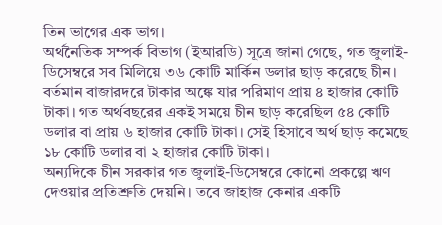তিন ভাগের এক ভাগ।
অর্থনৈতিক সম্পর্ক বিভাগ (ইআরডি) সূত্রে জানা গেছে, গত জুলাই-ডিসেম্বরে সব মিলিয়ে ৩৬ কোটি মার্কিন ডলার ছাড় করেছে চীন। বর্তমান বাজারদরে টাকার অঙ্কে যার পরিমাণ প্রায় ৪ হাজার কোটি টাকা। গত অর্থবছরের একই সময়ে চীন ছাড় করেছিল ৫৪ কোটি ডলার বা প্রায় ৬ হাজার কোটি টাকা। সেই হিসাবে অর্থ ছাড় কমেছে ১৮ কোটি ডলার বা ২ হাজার কোটি টাকা।
অন্যদিকে চীন সরকার গত জুলাই-ডিসেম্বরে কোনো প্রকল্পে ঋণ দেওয়ার প্রতিশ্রুতি দেয়নি। তবে জাহাজ কেনার একটি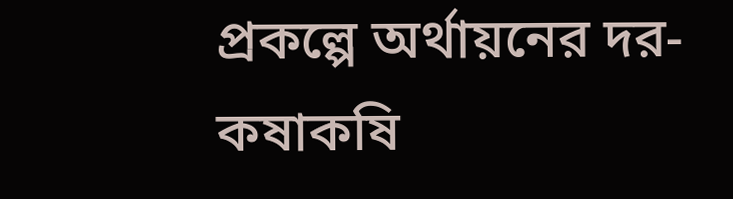প্রকল্পে অর্থায়নের দর-কষাকষি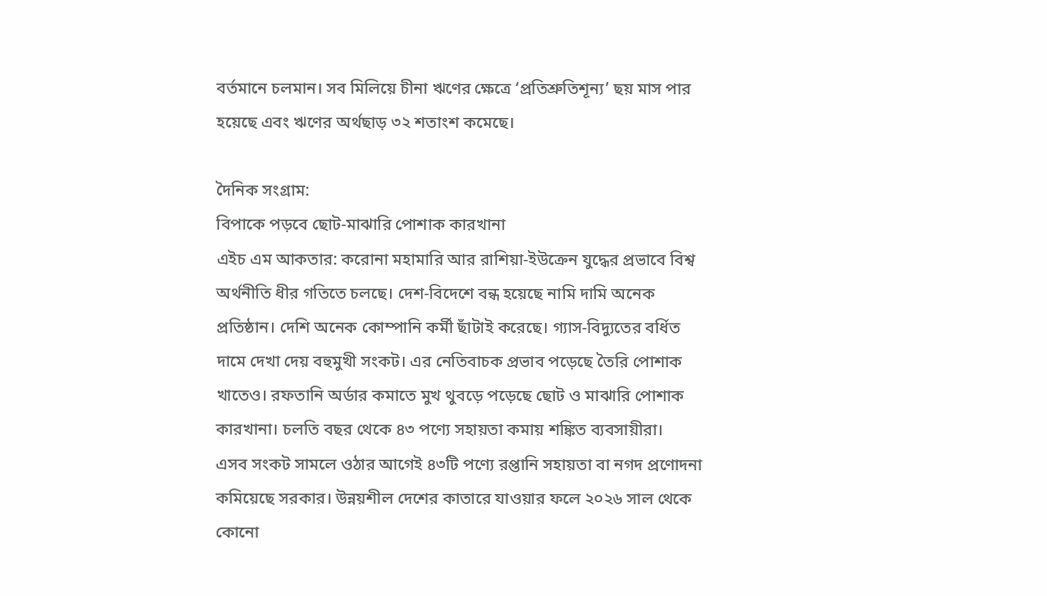বর্তমানে চলমান। সব মিলিয়ে চীনা ঋণের ক্ষেত্রে ‘প্রতিশ্রুতিশূন্য’ ছয় মাস পার হয়েছে এবং ঋণের অর্থছাড় ৩২ শতাংশ কমেছে।

দৈনিক সংগ্রাম:
বিপাকে পড়বে ছোট-মাঝারি পোশাক কারখানা
এইচ এম আকতার: করোনা মহামারি আর রাশিয়া-ইউক্রেন যুদ্ধের প্রভাবে বিশ্ব অর্থনীতি ধীর গতিতে চলছে। দেশ-বিদেশে বন্ধ হয়েছে নামি দামি অনেক প্রতিষ্ঠান। দেশি অনেক কোম্পানি কর্মী ছাঁটাই করেছে। গ্যাস-বিদ্যুতের বর্ধিত দামে দেখা দেয় বহুমুখী সংকট। এর নেতিবাচক প্রভাব পড়েছে তৈরি পোশাক খাতেও। রফতানি অর্ডার কমাতে মুখ থুবড়ে পড়েছে ছোট ও মাঝারি পোশাক কারখানা। চলতি বছর থেকে ৪৩ পণ্যে সহায়তা কমায় শঙ্কিত ব্যবসায়ীরা।
এসব সংকট সামলে ওঠার আগেই ৪৩টি পণ্যে রপ্তানি সহায়তা বা নগদ প্রণোদনা কমিয়েছে সরকার। উন্নয়শীল দেশের কাতারে যাওয়ার ফলে ২০২৬ সাল থেকে কোনো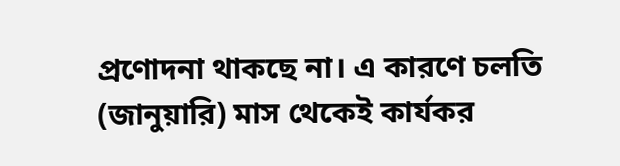প্রণোদনা থাকছে না। এ কারণে চলতি (জানুয়ারি) মাস থেকেই কার্যকর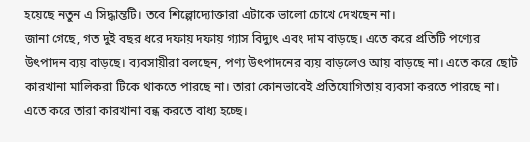হয়েছে নতুন এ সিদ্ধান্তটি। তবে শিল্পোদ্যোক্তারা এটাকে ভালো চোখে দেখছেন না।
জানা গেছে, গত দুই বছর ধরে দফায় দফায় গ্যাস বিদ্যুৎ এবং দাম বাড়ছে। এতে করে প্রতিটি পণ্যের উৎপাদন ব্যয় বাড়ছে। ব্যবসায়ীরা বলছেন, পণ্য উৎপাদনের ব্যয় বাড়লেও আয় বাড়ছে না। এতে করে ছোট কারখানা মালিকরা টিকে থাকতে পারছে না। তারা কোনভাবেই প্রতিযোগিতায় ব্যবসা করতে পারছে না। এতে করে তারা কারখানা বন্ধ করতে বাধ্য হচ্ছে।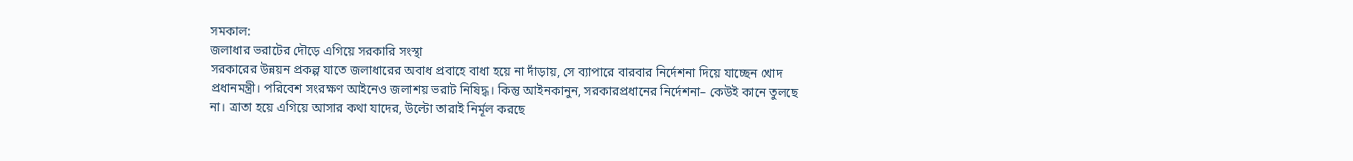সমকাল:
জলাধার ভরাটের দৌড়ে এগিয়ে সরকারি সংস্থা
সরকারের উন্নয়ন প্রকল্প যাতে জলাধারের অবাধ প্রবাহে বাধা হয়ে না দাঁড়ায়, সে ব্যাপারে বারবার নির্দেশনা দিয়ে যাচ্ছেন খোদ প্রধানমন্ত্রী। পরিবেশ সংরক্ষণ আইনেও জলাশয় ভরাট নিষিদ্ধ। কিন্তু আইনকানুন, সরকারপ্রধানের নির্দেশনা– কেউই কানে তুলছে না। ত্রাতা হয়ে এগিয়ে আসার কথা যাদের, উল্টো তারাই নির্মূল করছে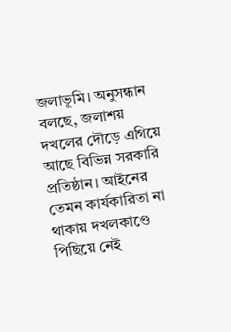জলাভূমি। অনুসন্ধান বলছে, জলাশয় দখলের দৌড়ে এগিয়ে আছে বিভিন্ন সরকারি প্রতিষ্ঠান। আইনের তেমন কার্যকারিতা না থাকায় দখলকাণ্ডে পিছিয়ে নেই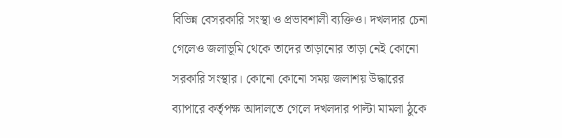বিভিন্ন বেসরকারি সংস্থা ও প্রভাবশালী ব্যক্তিও। দখলদার চেনা গেলেও জলাভূমি থেকে তাদের তাড়ানোর তাড়া নেই কোনো সরকারি সংস্থার। কোনো কোনো সময় জলাশয় উদ্ধারের ব্যাপারে কর্তৃপক্ষ আদালতে গেলে দখলদার পাল্টা মামলা ঠুকে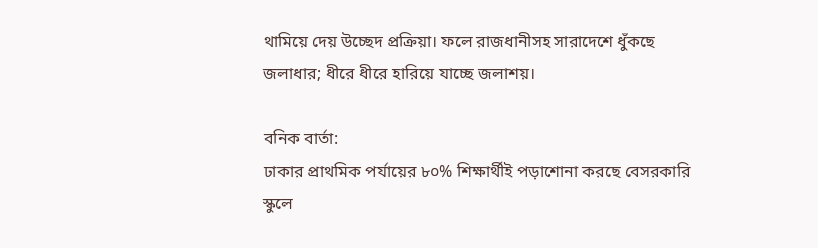থামিয়ে দেয় উচ্ছেদ প্রক্রিয়া। ফলে রাজধানীসহ সারাদেশে ধুঁকছে জলাধার; ধীরে ধীরে হারিয়ে যাচ্ছে জলাশয়।

বনিক বার্তা:
ঢাকার প্রাথমিক পর্যায়ের ৮০% শিক্ষার্থীই পড়াশোনা করছে বেসরকারি স্কুলে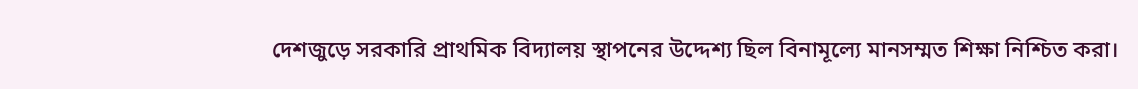দেশজুড়ে সরকারি প্রাথমিক বিদ্যালয় স্থাপনের উদ্দেশ্য ছিল বিনামূল্যে মানসম্মত শিক্ষা নিশ্চিত করা।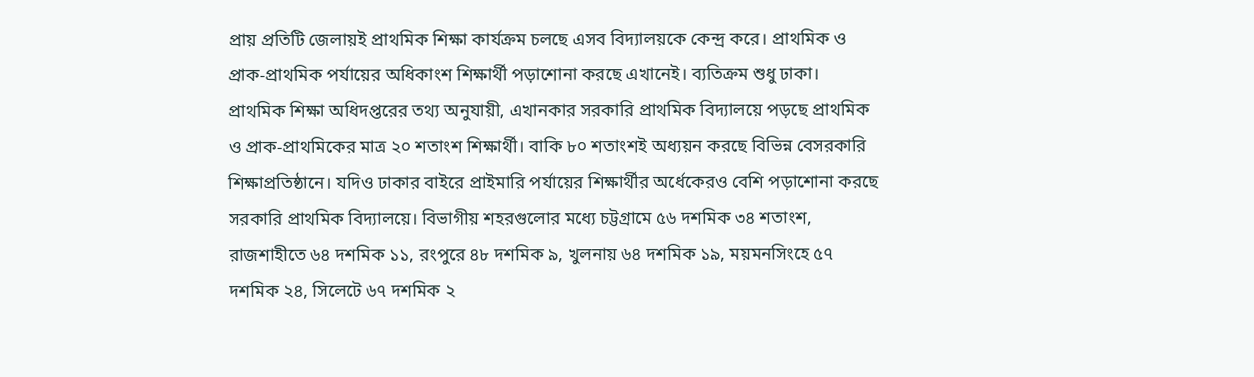প্রায় প্রতিটি জেলায়ই প্রাথমিক শিক্ষা কার্যক্রম চলছে এসব বিদ্যালয়কে কেন্দ্র করে। প্রাথমিক ও প্রাক-প্রাথমিক পর্যায়ের অধিকাংশ শিক্ষার্থী পড়াশোনা করছে এখানেই। ব্যতিক্রম শুধু ঢাকা। প্রাথমিক শিক্ষা অধিদপ্তরের তথ্য অনুযায়ী, এখানকার সরকারি প্রাথমিক বিদ্যালয়ে পড়ছে প্রাথমিক ও প্রাক-প্রাথমিকের মাত্র ২০ শতাংশ শিক্ষার্থী। বাকি ৮০ শতাংশই অধ্যয়ন করছে বিভিন্ন বেসরকারি শিক্ষাপ্রতিষ্ঠানে। যদিও ঢাকার বাইরে প্রাইমারি পর্যায়ের শিক্ষার্থীর অর্ধেকেরও বেশি পড়াশোনা করছে সরকারি প্রাথমিক বিদ্যালয়ে। বিভাগীয় শহরগুলোর মধ্যে চট্টগ্রামে ৫৬ দশমিক ৩৪ শতাংশ, রাজশাহীতে ৬৪ দশমিক ১১, রংপুরে ৪৮ দশমিক ৯, খুলনায় ৬৪ দশমিক ১৯, ময়মনসিংহে ৫৭ দশমিক ২৪, সিলেটে ৬৭ দশমিক ২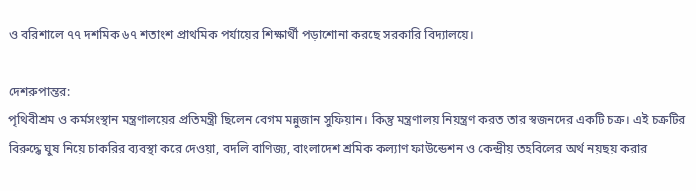ও বরিশালে ৭৭ দশমিক ৬৭ শতাংশ প্রাথমিক পর্যায়ের শিক্ষার্থী পড়াশোনা করছে সরকারি বিদ্যালয়ে।

দেশরুপান্তর:
পৃথিবীশ্রম ও কর্মসংস্থান মন্ত্রণালয়ের প্রতিমন্ত্রী ছিলেন বেগম মন্নুজান সুফিয়ান। কিন্তু মন্ত্রণালয় নিয়ন্ত্রণ করত তার স্বজনদের একটি চক্র। এই চক্রটির বিরুদ্ধে ঘুষ নিয়ে চাকরির ব্যবস্থা করে দেওয়া, বদলি বাণিজ্য, বাংলাদেশ শ্রমিক কল্যাণ ফাউন্ডেশন ও কেন্দ্রীয় তহবিলের অর্থ নয়ছয় করার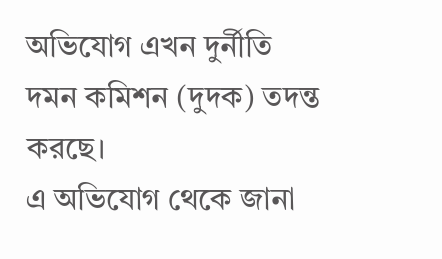অভিযোগ এখন দুর্নীতি দমন কমিশন (দুদক) তদন্ত করছে।
এ অভিযোগ থেকে জানা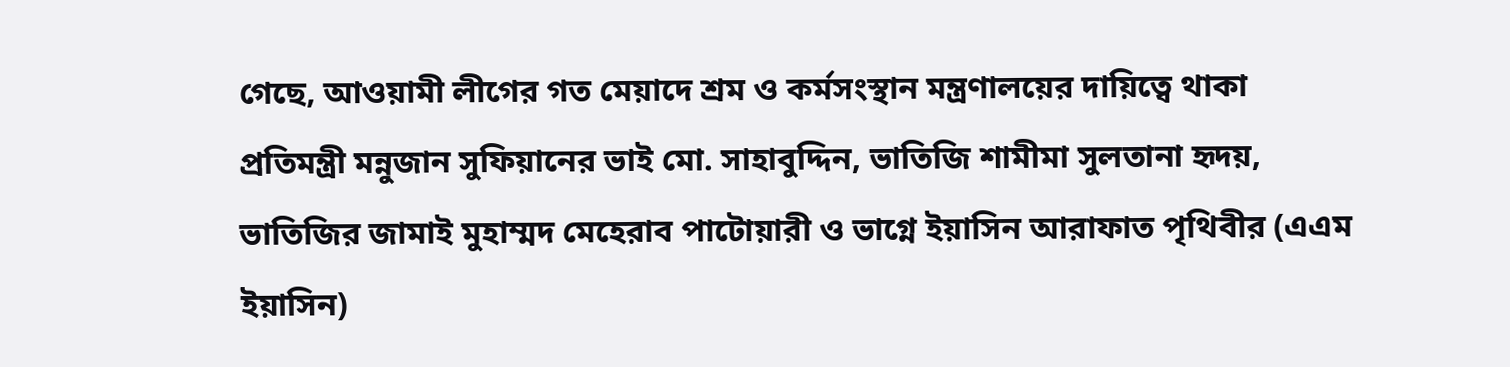গেছে, আওয়ামী লীগের গত মেয়াদে শ্রম ও কর্মসংস্থান মন্ত্রণালয়ের দায়িত্বে থাকা প্রতিমন্ত্রী মন্নুজান সুফিয়ানের ভাই মো. সাহাবুদ্দিন, ভাতিজি শামীমা সুলতানা হৃদয়, ভাতিজির জামাই মুহাম্মদ মেহেরাব পাটোয়ারী ও ভাগ্নে ইয়াসিন আরাফাত পৃথিবীর (এএম ইয়াসিন)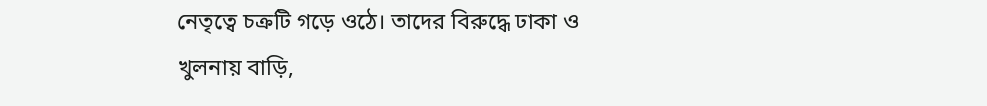নেতৃত্বে চক্রটি গড়ে ওঠে। তাদের বিরুদ্ধে ঢাকা ও খুলনায় বাড়ি,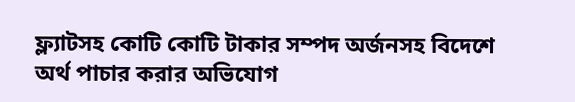ফ্ল্যাটসহ কোটি কোটি টাকার সম্পদ অর্জনসহ বিদেশে অর্থ পাচার করার অভিযোগ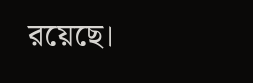রয়েছে।